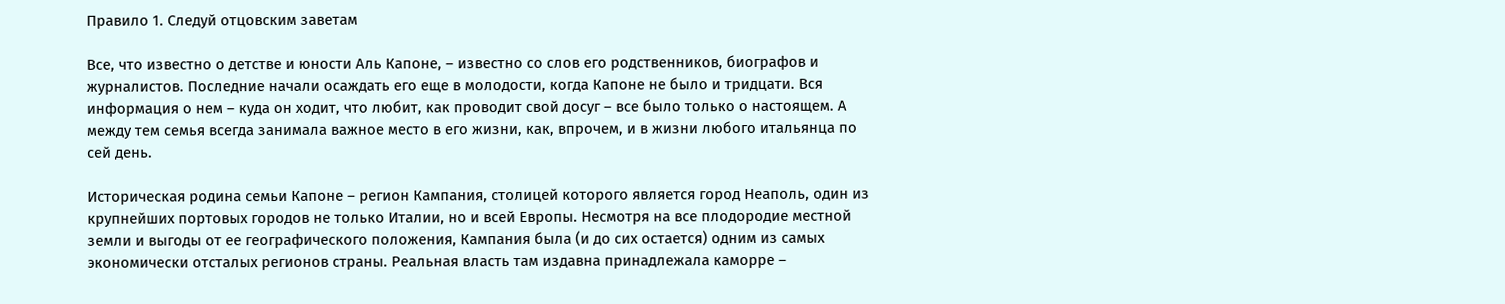Правило 1. Следуй отцовским заветам

Все, что известно о детстве и юности Аль Капоне, – известно со слов его родственников, биографов и журналистов. Последние начали осаждать его еще в молодости, когда Капоне не было и тридцати. Вся информация о нем – куда он ходит, что любит, как проводит свой досуг – все было только о настоящем. А между тем семья всегда занимала важное место в его жизни, как, впрочем, и в жизни любого итальянца по сей день.

Историческая родина семьи Капоне – регион Кампания, столицей которого является город Неаполь, один из крупнейших портовых городов не только Италии, но и всей Европы. Несмотря на все плодородие местной земли и выгоды от ее географического положения, Кампания была (и до сих остается) одним из самых экономически отсталых регионов страны. Реальная власть там издавна принадлежала каморре –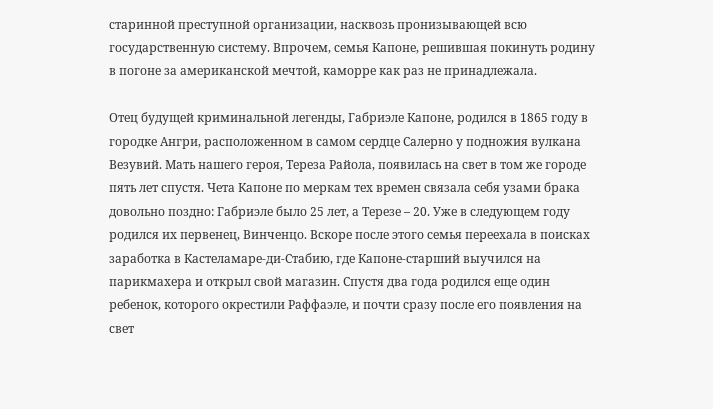старинной преступной организации, насквозь пронизывающей всю государственную систему. Впрочем, семья Капоне, решившая покинуть родину в погоне за американской мечтой, каморре как раз не принадлежала.

Отец будущей криминальной легенды, Габриэле Капоне, родился в 1865 году в городке Ангри, расположенном в самом сердце Салерно у подножия вулкана Везувий. Мать нашего героя, Тереза Райола, появилась на свет в том же городе пять лет спустя. Чета Капоне по меркам тех времен связала себя узами брака довольно поздно: Габриэле было 25 лет, а Терезе – 20. Уже в следующем году родился их первенец, Винченцо. Вскоре после этого семья переехала в поисках заработка в Кастеламаре-ди-Стабию, где Капоне-старший выучился на парикмахера и открыл свой магазин. Спустя два года родился еще один ребенок, которого окрестили Раффаэле, и почти сразу после его появления на свет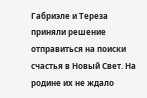Габриэле и Тереза приняли решение отправиться на поиски счастья в Новый Свет. На родине их не ждало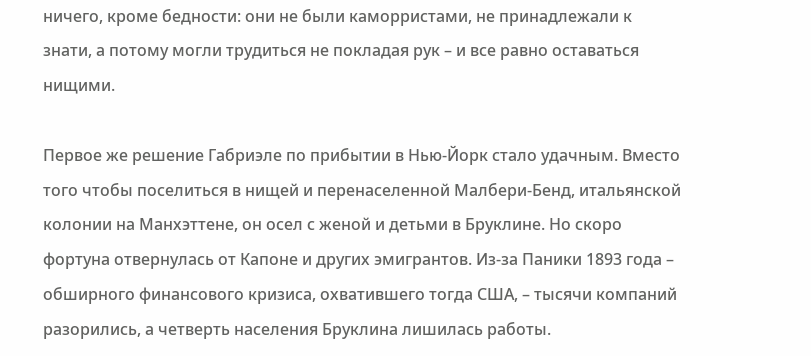ничего, кроме бедности: они не были каморристами, не принадлежали к знати, а потому могли трудиться не покладая рук – и все равно оставаться нищими.

Первое же решение Габриэле по прибытии в Нью-Йорк стало удачным. Вместо того чтобы поселиться в нищей и перенаселенной Малбери-Бенд, итальянской колонии на Манхэттене, он осел с женой и детьми в Бруклине. Но скоро фортуна отвернулась от Капоне и других эмигрантов. Из-за Паники 1893 года – обширного финансового кризиса, охватившего тогда США, – тысячи компаний разорились, а четверть населения Бруклина лишилась работы.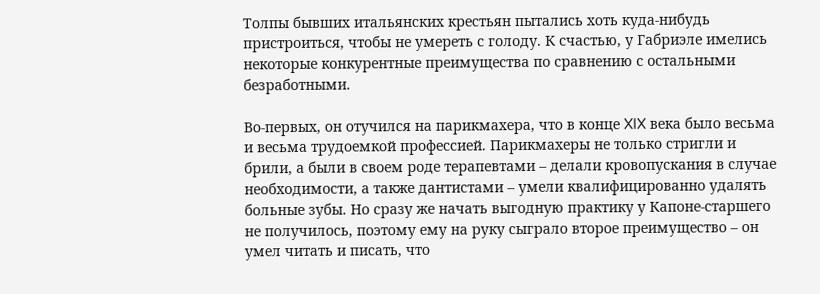Толпы бывших итальянских крестьян пытались хоть куда-нибудь пристроиться, чтобы не умереть с голоду. К счастью, у Габриэле имелись некоторые конкурентные преимущества по сравнению с остальными безработными.

Во-первых, он отучился на парикмахера, что в конце XIX века было весьма и весьма трудоемкой профессией. Парикмахеры не только стригли и брили, а были в своем роде терапевтами – делали кровопускания в случае необходимости, а также дантистами – умели квалифицированно удалять больные зубы. Но сразу же начать выгодную практику у Капоне-старшего не получилось, поэтому ему на руку сыграло второе преимущество – он умел читать и писать, что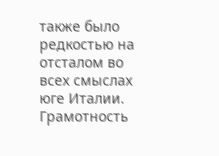также было редкостью на отсталом во всех смыслах юге Италии. Грамотность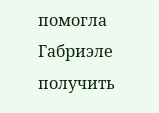помогла Габриэле получить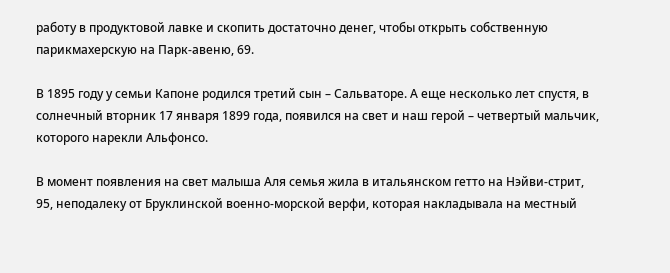работу в продуктовой лавке и скопить достаточно денег, чтобы открыть собственную парикмахерскую на Парк-авеню, 69.

В 1895 году у семьи Капоне родился третий сын – Сальваторе. А еще несколько лет спустя, в солнечный вторник 17 января 1899 года, появился на свет и наш герой – четвертый мальчик, которого нарекли Альфонсо.

В момент появления на свет малыша Аля семья жила в итальянском гетто на Нэйви-стрит, 95, неподалеку от Бруклинской военно-морской верфи, которая накладывала на местный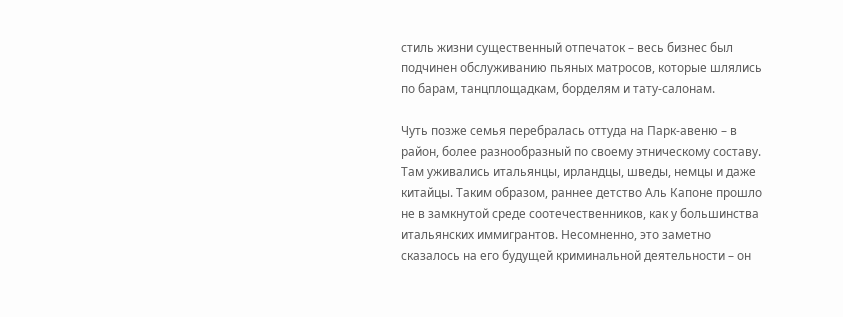стиль жизни существенный отпечаток – весь бизнес был подчинен обслуживанию пьяных матросов, которые шлялись по барам, танцплощадкам, борделям и тату-салонам.

Чуть позже семья перебралась оттуда на Парк-авеню – в район, более разнообразный по своему этническому составу. Там уживались итальянцы, ирландцы, шведы, немцы и даже китайцы. Таким образом, раннее детство Аль Капоне прошло не в замкнутой среде соотечественников, как у большинства итальянских иммигрантов. Несомненно, это заметно сказалось на его будущей криминальной деятельности – он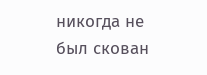никогда не был скован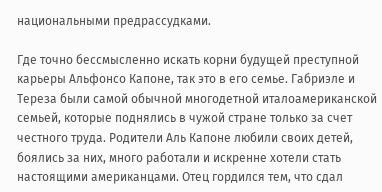национальными предрассудками.

Где точно бессмысленно искать корни будущей преступной карьеры Альфонсо Капоне, так это в его семье. Габриэле и Тереза были самой обычной многодетной италоамериканской семьей, которые поднялись в чужой стране только за счет честного труда. Родители Аль Капоне любили своих детей, боялись за них, много работали и искренне хотели стать настоящими американцами. Отец гордился тем, что сдал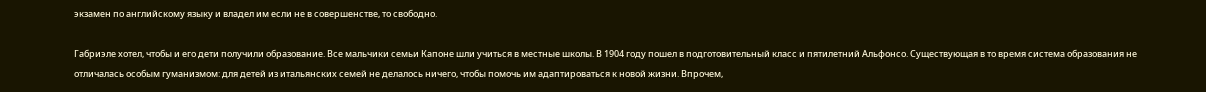экзамен по английскому языку и владел им если не в совершенстве, то свободно.

Габриэле хотел, чтобы и его дети получили образование. Все мальчики семьи Капоне шли учиться в местные школы. В 1904 году пошел в подготовительный класс и пятилетний Альфонсо. Существующая в то время система образования не отличалась особым гуманизмом: для детей из итальянских семей не делалось ничего, чтобы помочь им адаптироваться к новой жизни. Впрочем,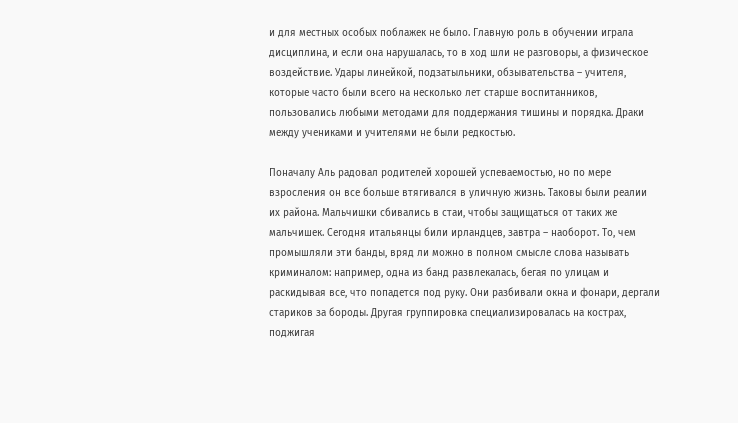и для местных особых поблажек не было. Главную роль в обучении играла дисциплина, и если она нарушалась, то в ход шли не разговоры, а физическое воздействие. Удары линейкой, подзатыльники, обзывательства – учителя, которые часто были всего на несколько лет старше воспитанников, пользовались любыми методами для поддержания тишины и порядка. Драки между учениками и учителями не были редкостью.

Поначалу Аль радовал родителей хорошей успеваемостью, но по мере взросления он все больше втягивался в уличную жизнь. Таковы были реалии их района. Мальчишки сбивались в стаи, чтобы защищаться от таких же мальчишек. Сегодня итальянцы били ирландцев, завтра – наоборот. То, чем промышляли эти банды, вряд ли можно в полном смысле слова называть криминалом: например, одна из банд развлекалась, бегая по улицам и раскидывая все, что попадется под руку. Они разбивали окна и фонари, дергали стариков за бороды. Другая группировка специализировалась на кострах, поджигая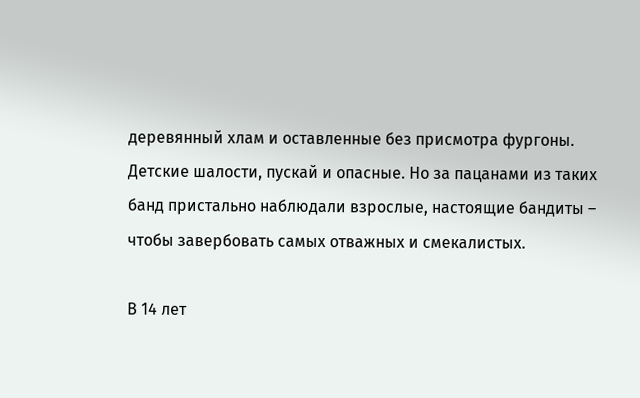деревянный хлам и оставленные без присмотра фургоны. Детские шалости, пускай и опасные. Но за пацанами из таких банд пристально наблюдали взрослые, настоящие бандиты – чтобы завербовать самых отважных и смекалистых.

В 14 лет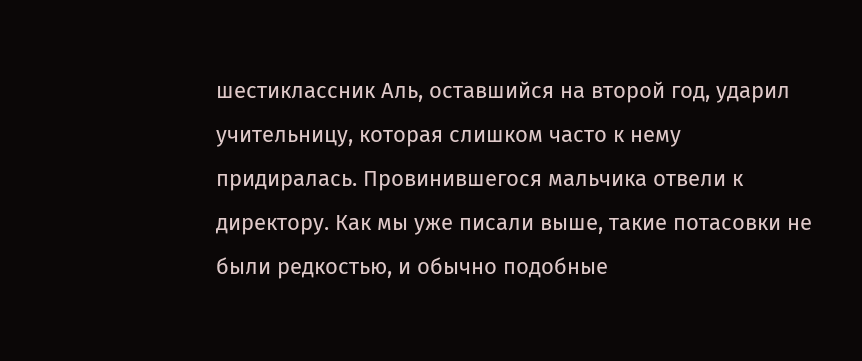шестиклассник Аль, оставшийся на второй год, ударил учительницу, которая слишком часто к нему придиралась. Провинившегося мальчика отвели к директору. Как мы уже писали выше, такие потасовки не были редкостью, и обычно подобные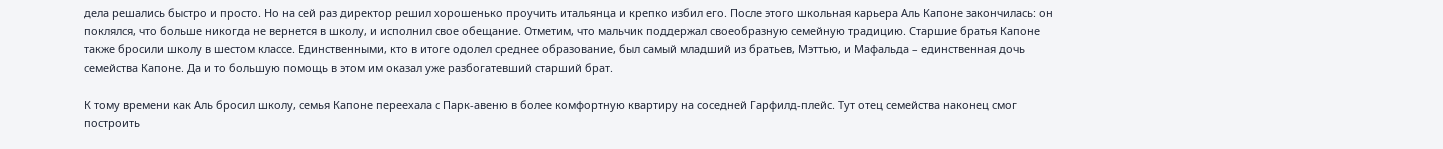дела решались быстро и просто. Но на сей раз директор решил хорошенько проучить итальянца и крепко избил его. После этого школьная карьера Аль Капоне закончилась: он поклялся, что больше никогда не вернется в школу, и исполнил свое обещание. Отметим, что мальчик поддержал своеобразную семейную традицию. Старшие братья Капоне также бросили школу в шестом классе. Единственными, кто в итоге одолел среднее образование, был самый младший из братьев, Мэттью, и Мафальда – единственная дочь семейства Капоне. Да и то большую помощь в этом им оказал уже разбогатевший старший брат.

К тому времени как Аль бросил школу, семья Капоне переехала с Парк-авеню в более комфортную квартиру на соседней Гарфилд-плейс. Тут отец семейства наконец смог построить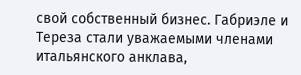свой собственный бизнес. Габриэле и Тереза стали уважаемыми членами итальянского анклава,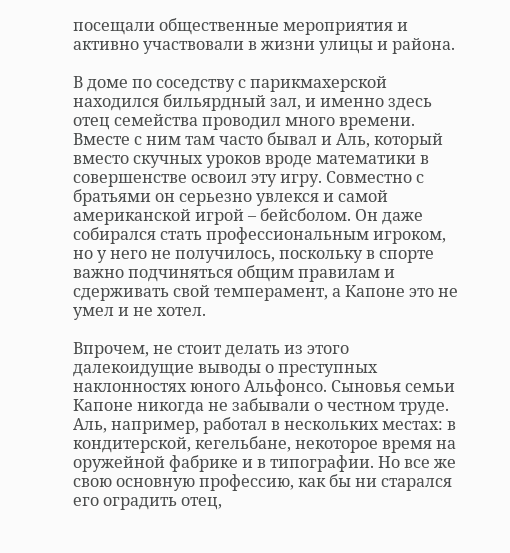посещали общественные мероприятия и активно участвовали в жизни улицы и района.

В доме по соседству с парикмахерской находился бильярдный зал, и именно здесь отец семейства проводил много времени. Вместе с ним там часто бывал и Аль, который вместо скучных уроков вроде математики в совершенстве освоил эту игру. Совместно с братьями он серьезно увлекся и самой американской игрой – бейсболом. Он даже собирался стать профессиональным игроком, но у него не получилось, поскольку в спорте важно подчиняться общим правилам и сдерживать свой темперамент, а Капоне это не умел и не хотел.

Впрочем, не стоит делать из этого далекоидущие выводы о преступных наклонностях юного Альфонсо. Сыновья семьи Капоне никогда не забывали о честном труде. Аль, например, работал в нескольких местах: в кондитерской, кегельбане, некоторое время на оружейной фабрике и в типографии. Но все же свою основную профессию, как бы ни старался его оградить отец,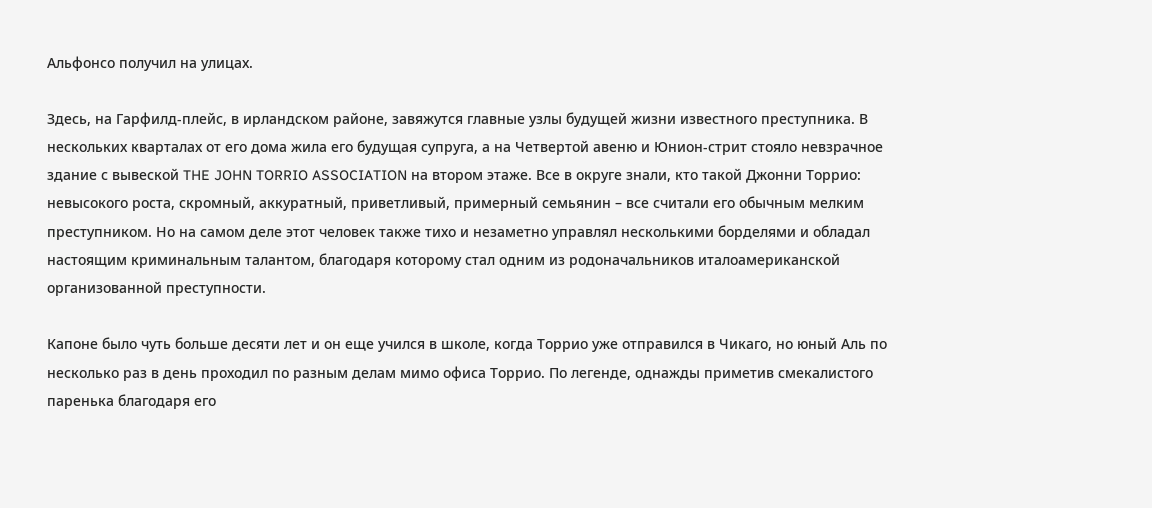Альфонсо получил на улицах.

Здесь, на Гарфилд-плейс, в ирландском районе, завяжутся главные узлы будущей жизни известного преступника. В нескольких кварталах от его дома жила его будущая супруга, а на Четвертой авеню и Юнион-стрит стояло невзрачное здание с вывеской THE JOHN TORRIO ASSOCIATION на втором этаже. Все в округе знали, кто такой Джонни Торрио: невысокого роста, скромный, аккуратный, приветливый, примерный семьянин – все считали его обычным мелким преступником. Но на самом деле этот человек также тихо и незаметно управлял несколькими борделями и обладал настоящим криминальным талантом, благодаря которому стал одним из родоначальников италоамериканской организованной преступности.

Капоне было чуть больше десяти лет и он еще учился в школе, когда Торрио уже отправился в Чикаго, но юный Аль по несколько раз в день проходил по разным делам мимо офиса Торрио. По легенде, однажды приметив смекалистого паренька благодаря его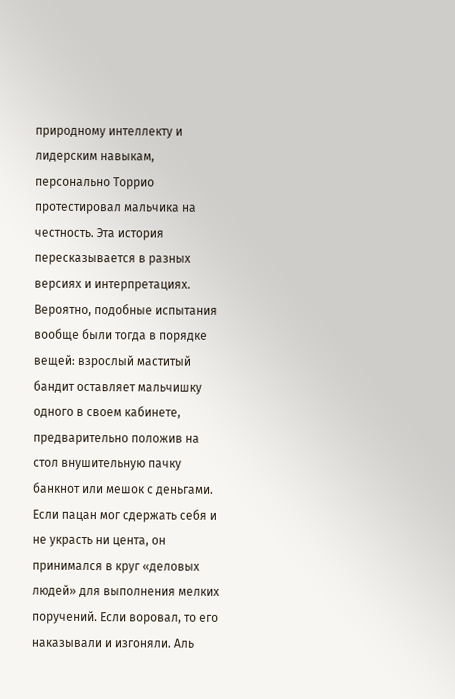природному интеллекту и лидерским навыкам, персонально Торрио протестировал мальчика на честность. Эта история пересказывается в разных версиях и интерпретациях. Вероятно, подобные испытания вообще были тогда в порядке вещей: взрослый маститый бандит оставляет мальчишку одного в своем кабинете, предварительно положив на стол внушительную пачку банкнот или мешок с деньгами. Если пацан мог сдержать себя и не украсть ни цента, он принимался в круг «деловых людей» для выполнения мелких поручений. Если воровал, то его наказывали и изгоняли. Аль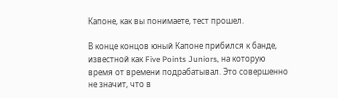Капоне, как вы понимаете, тест прошел.

В конце концов юный Капоне прибился к банде, известной как Five Points Juniors, на которую время от времени подрабатывал. Это совершенно не значит, что в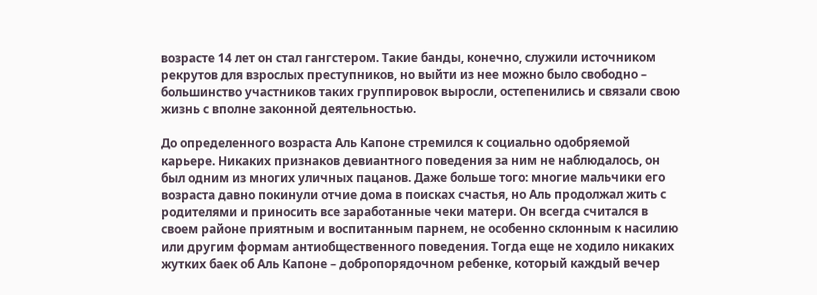возрасте 14 лет он стал гангстером. Такие банды, конечно, служили источником рекрутов для взрослых преступников, но выйти из нее можно было свободно – большинство участников таких группировок выросли, остепенились и связали свою жизнь с вполне законной деятельностью.

До определенного возраста Аль Капоне стремился к социально одобряемой карьере. Никаких признаков девиантного поведения за ним не наблюдалось, он был одним из многих уличных пацанов. Даже больше того: многие мальчики его возраста давно покинули отчие дома в поисках счастья, но Аль продолжал жить с родителями и приносить все заработанные чеки матери. Он всегда считался в своем районе приятным и воспитанным парнем, не особенно склонным к насилию или другим формам антиобщественного поведения. Тогда еще не ходило никаких жутких баек об Аль Капоне – добропорядочном ребенке, который каждый вечер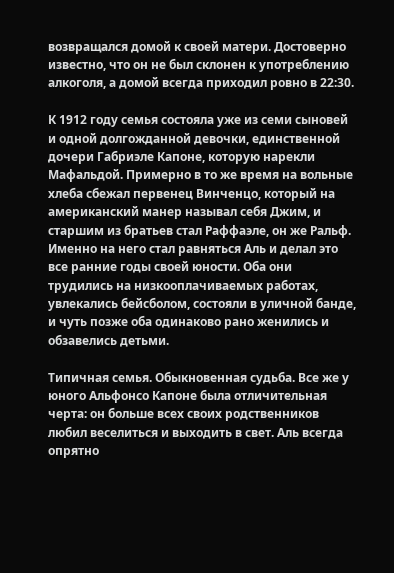возвращался домой к своей матери. Достоверно известно, что он не был склонен к употреблению алкоголя, а домой всегда приходил ровно в 22:30.

К 1912 году семья состояла уже из семи сыновей и одной долгожданной девочки, единственной дочери Габриэле Капоне, которую нарекли Мафальдой. Примерно в то же время на вольные хлеба сбежал первенец Винченцо, который на американский манер называл себя Джим, и старшим из братьев стал Раффаэле, он же Ральф. Именно на него стал равняться Аль и делал это все ранние годы своей юности. Оба они трудились на низкооплачиваемых работах, увлекались бейсболом, состояли в уличной банде, и чуть позже оба одинаково рано женились и обзавелись детьми.

Типичная семья. Обыкновенная судьба. Все же у юного Альфонсо Капоне была отличительная черта: он больше всех своих родственников любил веселиться и выходить в свет. Аль всегда опрятно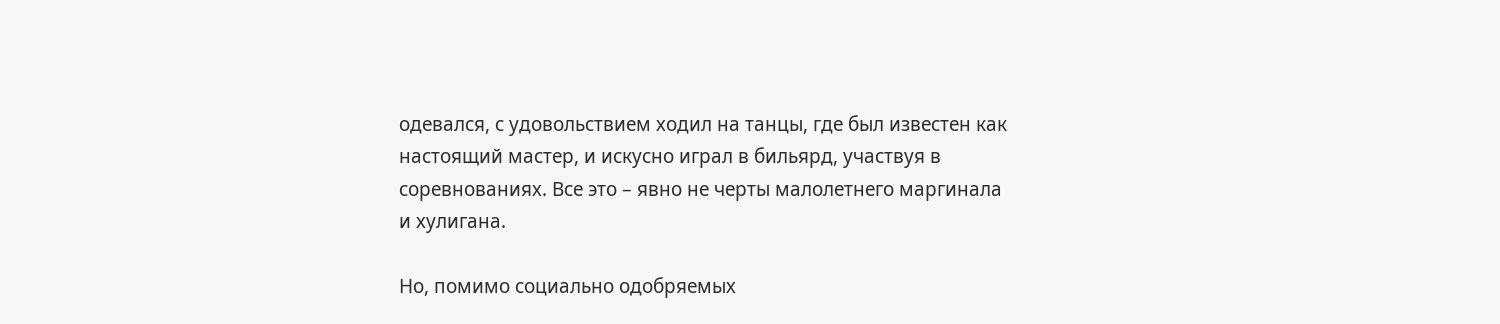одевался, с удовольствием ходил на танцы, где был известен как настоящий мастер, и искусно играл в бильярд, участвуя в соревнованиях. Все это – явно не черты малолетнего маргинала и хулигана.

Но, помимо социально одобряемых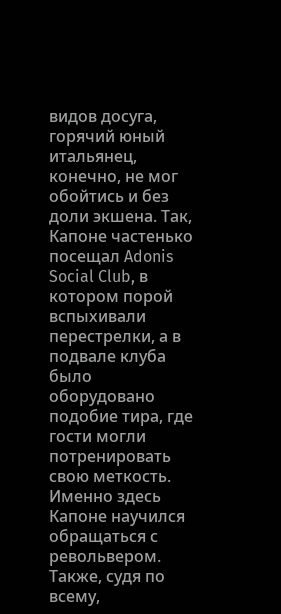видов досуга, горячий юный итальянец, конечно, не мог обойтись и без доли экшена. Так, Капоне частенько посещал Adonis Social Club, в котором порой вспыхивали перестрелки, а в подвале клуба было оборудовано подобие тира, где гости могли потренировать свою меткость. Именно здесь Капоне научился обращаться с револьвером. Также, судя по всему,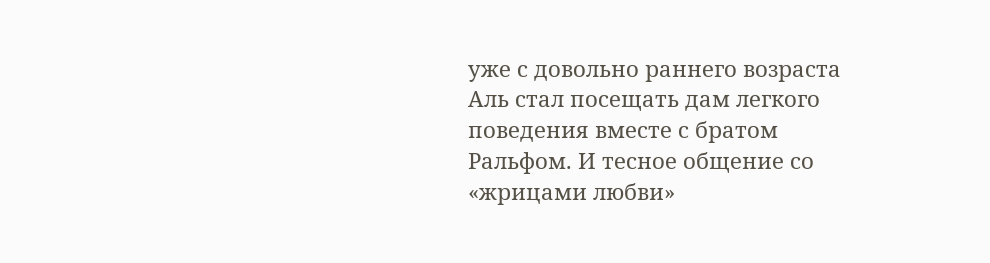уже с довольно раннего возраста Аль стал посещать дам легкого поведения вместе с братом Ральфом. И тесное общение со «жрицами любви»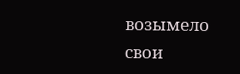возымело свои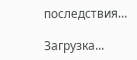последствия…

Загрузка...